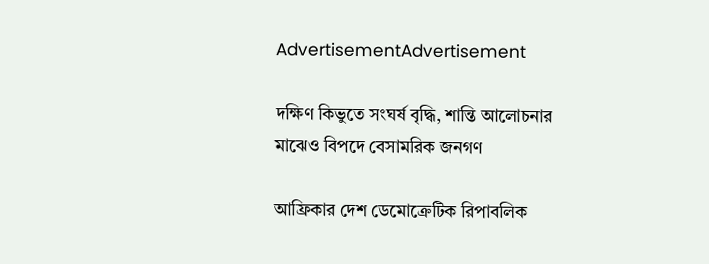AdvertisementAdvertisement

দক্ষিণ কিভুতে সংঘর্ষ বৃদ্ধি, শান্তি আলোচনার মাঝেও বিপদে বেসামরিক জনগণ

আফ্রিকার দেশ ডেমোক্রেটিক রিপাবলিক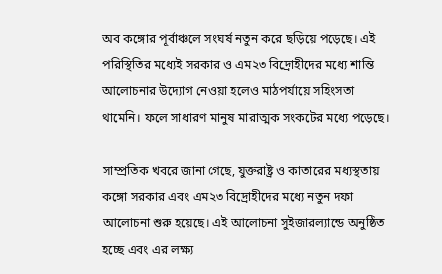অব কঙ্গোর পূর্বাঞ্চলে সংঘর্ষ নতুন করে ছড়িয়ে পড়েছে। এই পরিস্থিতির মধ্যেই সরকার ও এম২৩ বিদ্রোহীদের মধ্যে শান্তি আলোচনার উদ্যোগ নেওয়া হলেও মাঠপর্যায়ে সহিংসতা থামেনি। ফলে সাধারণ মানুষ মারাত্মক সংকটের মধ্যে পড়েছে।

সাম্প্রতিক খবরে জানা গেছে, যুক্তরাষ্ট্র ও কাতারের মধ্যস্থতায় কঙ্গো সরকার এবং এম২৩ বিদ্রোহীদের মধ্যে নতুন দফা আলোচনা শুরু হয়েছে। এই আলোচনা সুইজারল্যান্ডে অনুষ্ঠিত হচ্ছে এবং এর লক্ষ্য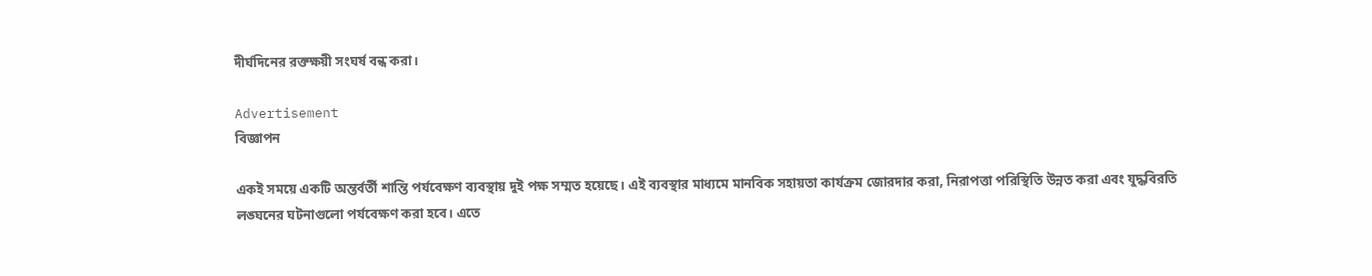দীর্ঘদিনের রক্তক্ষয়ী সংঘর্ষ বন্ধ করা।

Advertisement
বিজ্ঞাপন

একই সময়ে একটি অন্তর্বর্তী শান্তি পর্যবেক্ষণ ব্যবস্থায় দুই পক্ষ সম্মত হয়েছে। এই ব্যবস্থার মাধ্যমে মানবিক সহায়তা কার্যক্রম জোরদার করা, নিরাপত্তা পরিস্থিতি উন্নত করা এবং যুদ্ধবিরতি লঙ্ঘনের ঘটনাগুলো পর্যবেক্ষণ করা হবে। এতে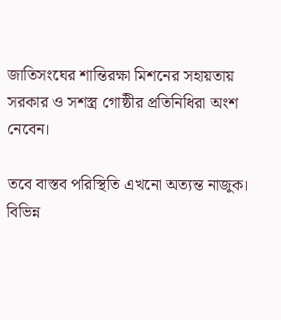জাতিসংঘের শান্তিরক্ষা মিশনের সহায়তায় সরকার ও সশস্ত্র গোষ্ঠীর প্রতিনিধিরা অংশ নেবেন।

তবে বাস্তব পরিস্থিতি এখনো অত্যন্ত নাজুক। বিভিন্ন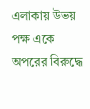এলাকায় উভয় পক্ষ একে অপরের বিরুদ্ধে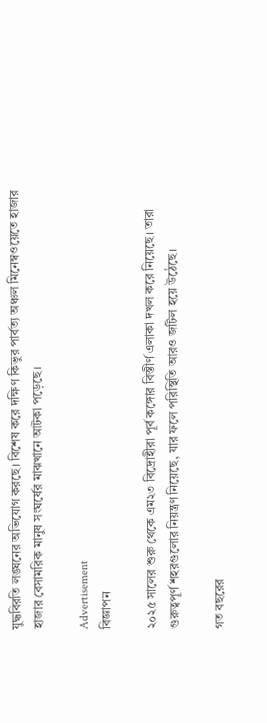যুদ্ধবিরতি লঙ্ঘনের অভিযোগ করছে। বিশেষ করে দক্ষিণ কিভুর পার্বত্য অঞ্চল মিনেম্বওয়েতে হাজার হাজার বেসামরিক মানুষ সংঘর্ষের মাঝখানে আটকা পড়েছে।

Advertisement
বিজ্ঞাপন

২০২৫ সালের শুরু থেকে এম২৩ বিদ্রোহীরা পূর্ব কঙ্গোর বিস্তীর্ণ এলাকা দখল করে নিয়েছে। তারা গুরুত্বপূর্ণ শহরগুলোর নিয়ন্ত্রণ নিয়েছে, যার ফলে পরিস্থিতি আরও জটিল হয়ে উঠেছে।

গত বছরের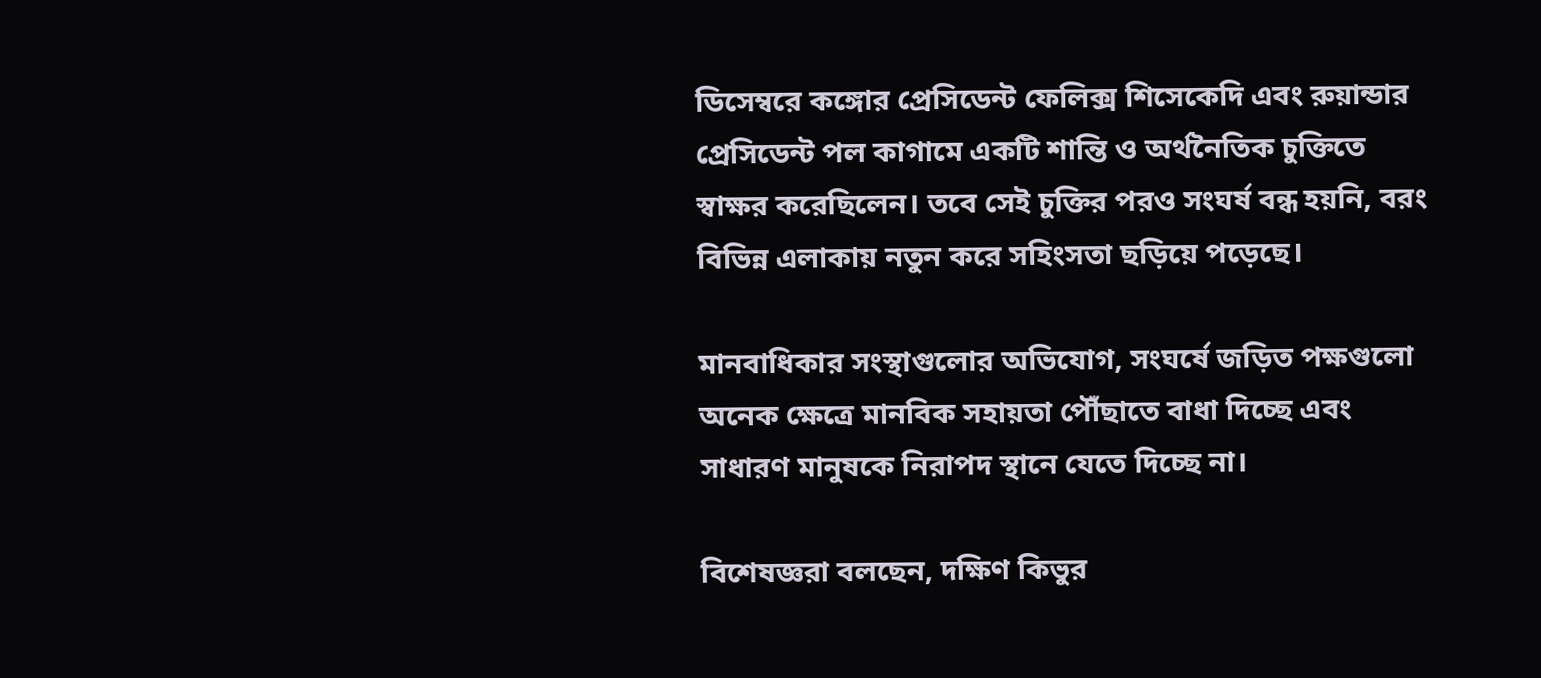ডিসেম্বরে কঙ্গোর প্রেসিডেন্ট ফেলিক্স শিসেকেদি এবং রুয়ান্ডার প্রেসিডেন্ট পল কাগামে একটি শান্তি ও অর্থনৈতিক চুক্তিতে স্বাক্ষর করেছিলেন। তবে সেই চুক্তির পরও সংঘর্ষ বন্ধ হয়নি, বরং বিভিন্ন এলাকায় নতুন করে সহিংসতা ছড়িয়ে পড়েছে।

মানবাধিকার সংস্থাগুলোর অভিযোগ, সংঘর্ষে জড়িত পক্ষগুলো অনেক ক্ষেত্রে মানবিক সহায়তা পৌঁছাতে বাধা দিচ্ছে এবং সাধারণ মানুষকে নিরাপদ স্থানে যেতে দিচ্ছে না।

বিশেষজ্ঞরা বলছেন, দক্ষিণ কিভুর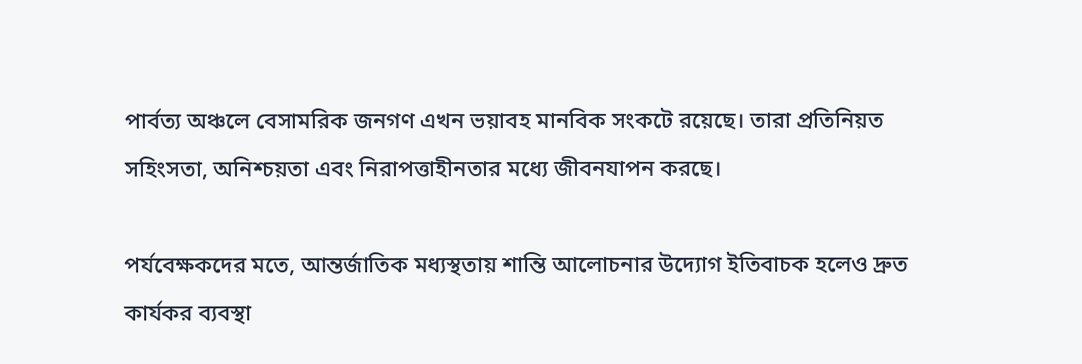পার্বত্য অঞ্চলে বেসামরিক জনগণ এখন ভয়াবহ মানবিক সংকটে রয়েছে। তারা প্রতিনিয়ত সহিংসতা, অনিশ্চয়তা এবং নিরাপত্তাহীনতার মধ্যে জীবনযাপন করছে।

পর্যবেক্ষকদের মতে, আন্তর্জাতিক মধ্যস্থতায় শান্তি আলোচনার উদ্যোগ ইতিবাচক হলেও দ্রুত কার্যকর ব্যবস্থা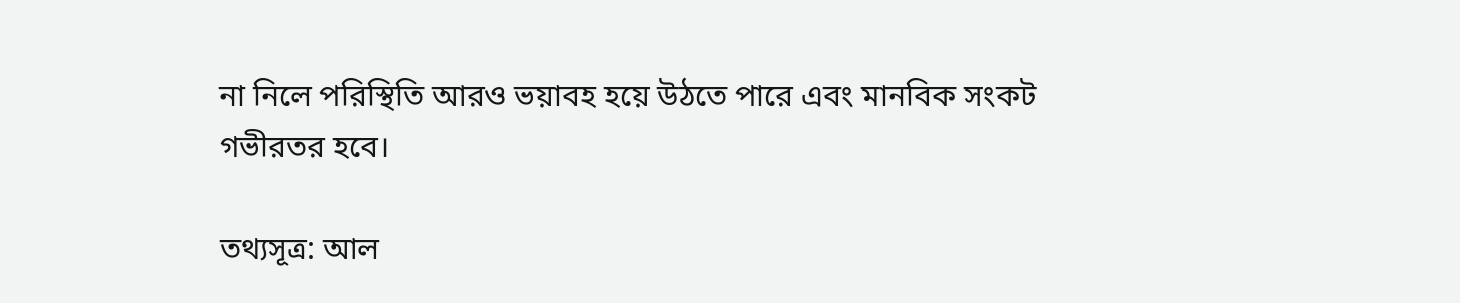না নিলে পরিস্থিতি আরও ভয়াবহ হয়ে উঠতে পারে এবং মানবিক সংকট গভীরতর হবে।

তথ্যসূত্র: আল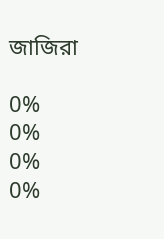জাজিরা

0%
0%
0%
0%